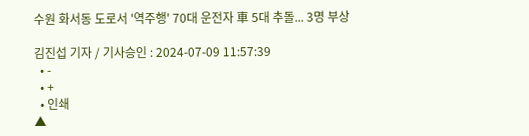수원 화서동 도로서 '역주행' 70대 운전자 車 5대 추돌... 3명 부상

김진섭 기자 / 기사승인 : 2024-07-09 11:57:39
  • -
  • +
  • 인쇄
▲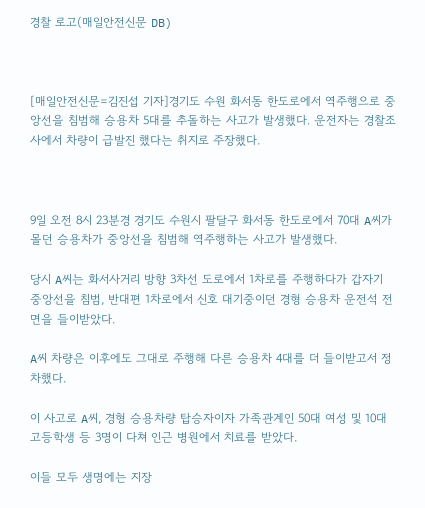경찰 로고(매일안전신문 DB)



[매일안전신문=김진섭 기자]경기도 수원 화서동 한도로에서 역주행으로 중앙선을 침범해 승용차 5대를 추돌하는 사고가 발생했다. 운전자는 경찰조사에서 차량이 급발진 했다는 취지로 주장했다.



9일 오전 8시 23분경 경기도 수원시 팔달구 화서동 한도로에서 70대 A씨가 몰던 승용차가 중앙선을 침범해 역주행하는 사고가 발생했다.

당시 A씨는 화서사거리 방향 3차선 도로에서 1차로를 주행하다가 갑자기 중앙선을 침범, 반대편 1차로에서 신호 대기중이던 경형 승용차 운전석 전면을 들이받았다.

A씨 차량은 이후에도 그대로 주행해 다른 승용차 4대를 더 들이받고서 정차했다.

이 사고로 A씨, 경형 승용차량 탑승자이자 가족관계인 50대 여성 및 10대 고등학생 등 3명이 다쳐 인근 병원에서 치료를 받았다.

이들 모두 생명에는 지장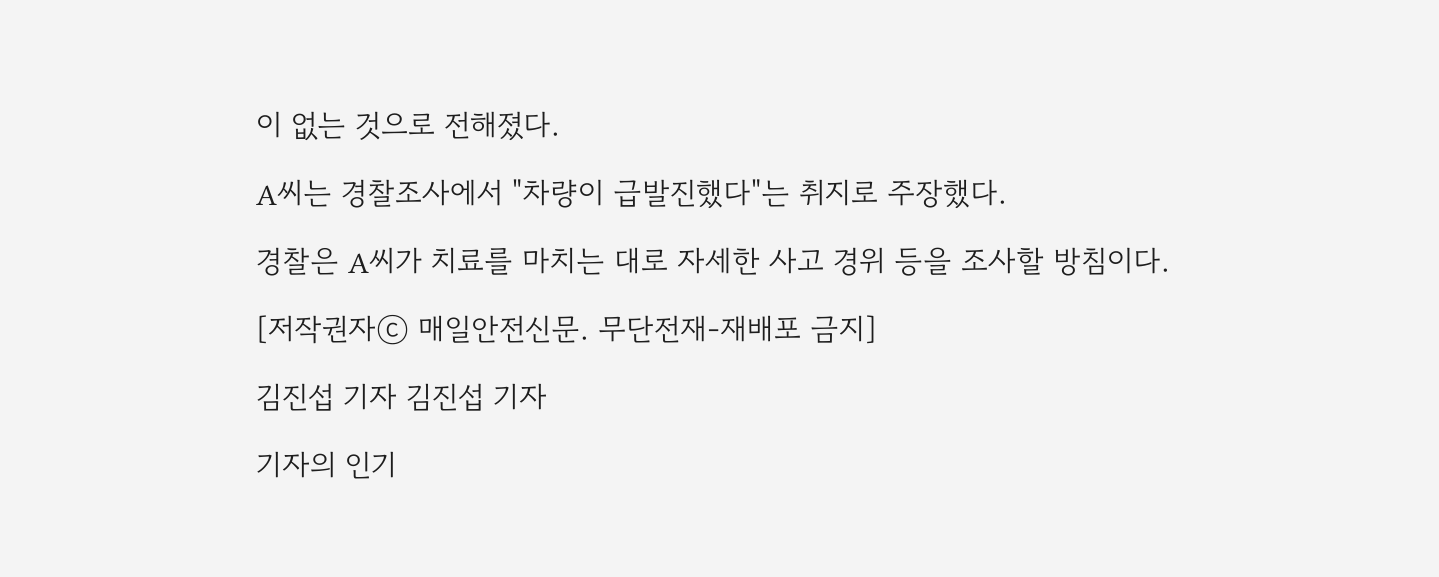이 없는 것으로 전해졌다.

A씨는 경찰조사에서 "차량이 급발진했다"는 취지로 주장했다.

경찰은 A씨가 치료를 마치는 대로 자세한 사고 경위 등을 조사할 방침이다.

[저작권자ⓒ 매일안전신문. 무단전재-재배포 금지]

김진섭 기자 김진섭 기자

기자의 인기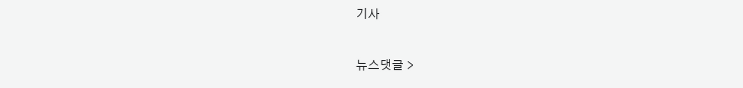기사

뉴스댓글 >